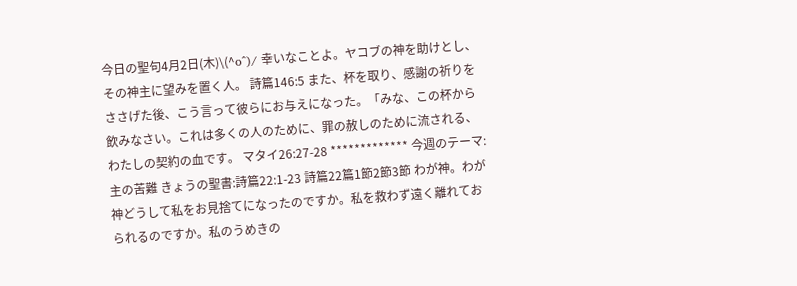今日の聖句4月2日(木)\(^o^)/ 幸いなことよ。ヤコブの神を助けとし、その神主に望みを置く人。 詩篇146:5 また、杯を取り、感謝の祈りをささげた後、こう言って彼らにお与えになった。「みな、この杯から飲みなさい。これは多くの人のために、罪の赦しのために流される、わたしの契約の血です。 マタイ26:27-28 ************* 今週のテーマ:主の苦難 きょうの聖書:詩篇22:1-23 詩篇22篇1節2節3節 わが神。わが神どうして私をお見捨てになったのですか。私を救わず遠く離れておられるのですか。私のうめきの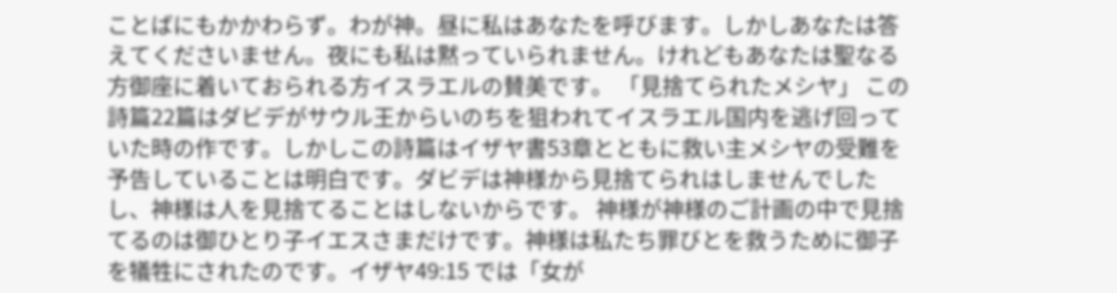ことばにもかかわらず。わが神。昼に私はあなたを呼びます。しかしあなたは答えてくださいません。夜にも私は黙っていられません。けれどもあなたは聖なる方御座に着いておられる方イスラエルの賛美です。 「見捨てられたメシヤ」 この詩篇22篇はダビデがサウル王からいのちを狙われてイスラエル国内を逃げ回っていた時の作です。しかしこの詩篇はイザヤ書53章とともに救い主メシヤの受難を予告していることは明白です。ダビデは神様から見捨てられはしませんでしたし、神様は人を見捨てることはしないからです。 神様が神様のご計画の中で見捨てるのは御ひとり子イエスさまだけです。神様は私たち罪びとを救うために御子を犠牲にされたのです。イザヤ49:15 では「女が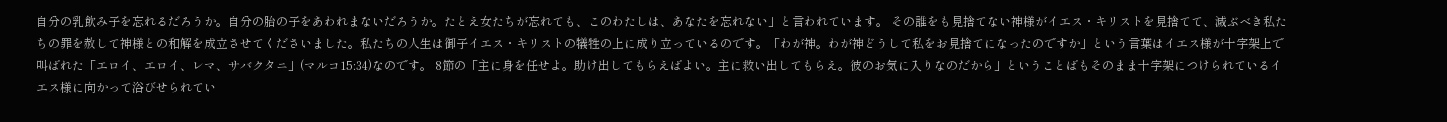自分の乳飲み子を忘れるだろうか。自分の胎の子をあわれまないだろうか。たとえ女たちが忘れても、このわたしは、あなたを忘れない」と言われています。 その誰をも見捨てない神様がイエス・キリストを見捨てて、滅ぶべき私たちの罪を赦して神様との和解を成立させてくださいました。私たちの人生は御子イエス・キリストの犠牲の上に成り立っているのです。「わが神。わが神どうして私をお見捨てになったのですか」という言葉はイエス様が十字架上で叫ばれた「エロイ、エロイ、レマ、サバクタニ」(マルコ15:34)なのです。 8節の「主に身を任せよ。助け出してもらえばよい。主に救い出してもらえ。彼のお気に入りなのだから」ということばもそのまま十字架につけられているイエス様に向かって浴びせられてい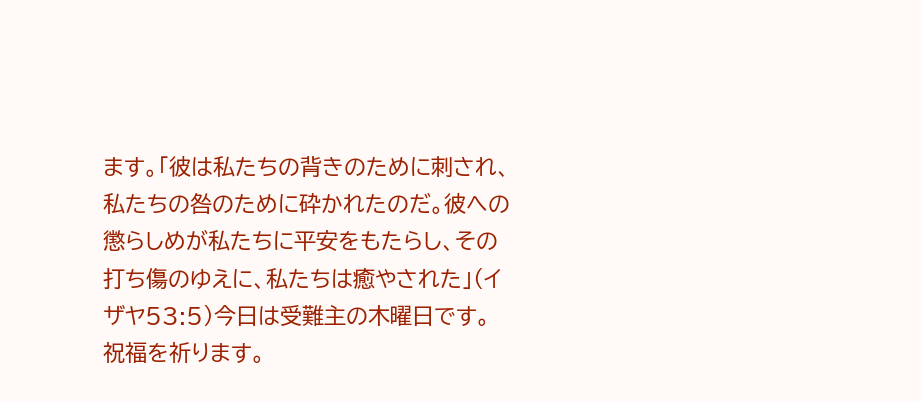ます。「彼は私たちの背きのために刺され、私たちの咎のために砕かれたのだ。彼への懲らしめが私たちに平安をもたらし、その打ち傷のゆえに、私たちは癒やされた」(イザヤ53:5)今日は受難主の木曜日です。 祝福を祈ります。